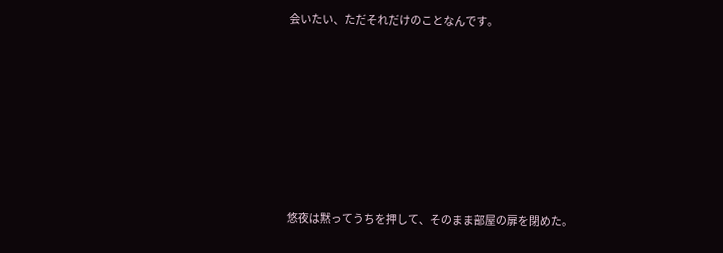会いたい、ただそれだけのことなんです。







悠夜は黙ってうちを押して、そのまま部屋の扉を閉めた。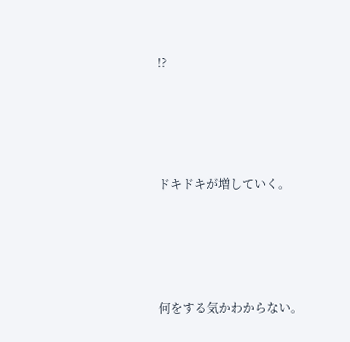!?




ドキドキが増していく。




何をする気かわからない。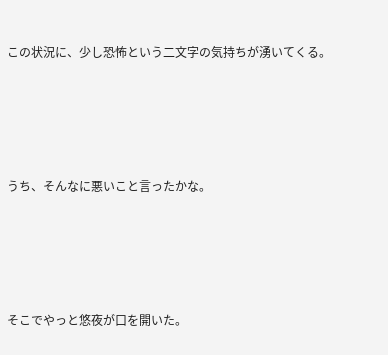この状況に、少し恐怖という二文字の気持ちが湧いてくる。




うち、そんなに悪いこと言ったかな。




そこでやっと悠夜が口を開いた。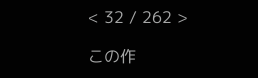< 32 / 262 >

この作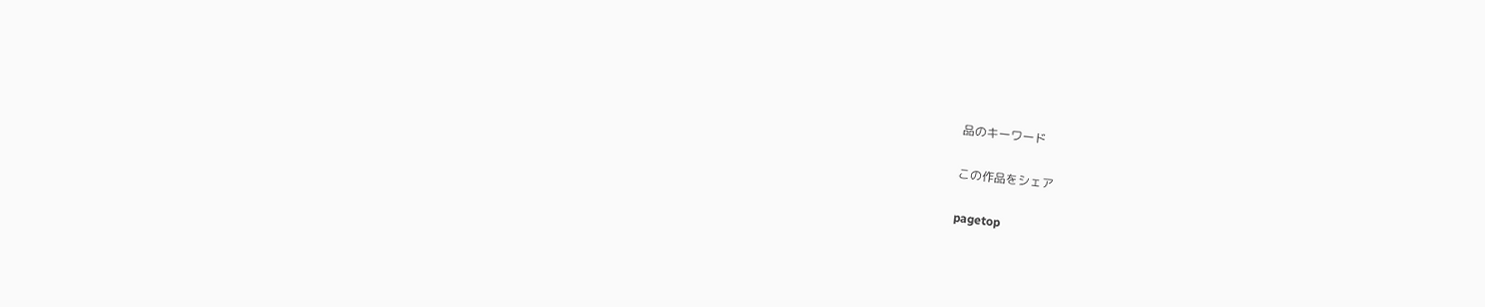品のキーワード

この作品をシェア

pagetop